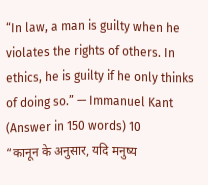“In law, a man is guilty when he violates the rights of others. In ethics, he is guilty if he only thinks of doing so.” — Immanuel Kant
(Answer in 150 words) 10
“कानून के अनुसार, यदि मनुष्य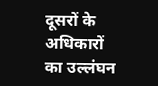दूसरों के अधिकारों का उल्लंघन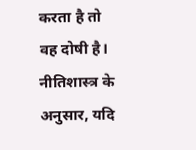करता है तो वह दोषी है। नीतिशास्त्र के अनुसार, यदि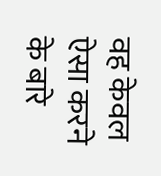वह केवल ऐसा करने के बारे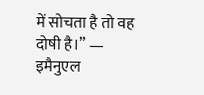में सोचता है तो वह दोषी है।” — इमैनुएल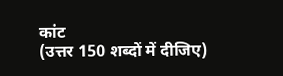कांट
(उत्तर 150 शब्दों में दीजिए)